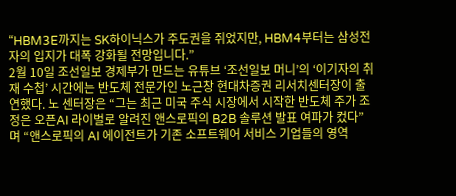“HBM3E까지는 SK하이닉스가 주도권을 쥐었지만, HBM4부터는 삼성전자의 입지가 대폭 강화될 전망입니다.”
2월 10일 조선일보 경제부가 만드는 유튜브 ‘조선일보 머니’의 ‘이기자의 취재 수첩’ 시간에는 반도체 전문가인 노근창 현대차증권 리서치센터장이 출연했다. 노 센터장은 “그는 최근 미국 주식 시장에서 시작한 반도체 주가 조정은 오픈AI 라이벌로 알려진 앤스로픽의 B2B 솔루션 발표 여파가 컸다”며 “앤스로픽의 AI 에이전트가 기존 소프트웨어 서비스 기업들의 영역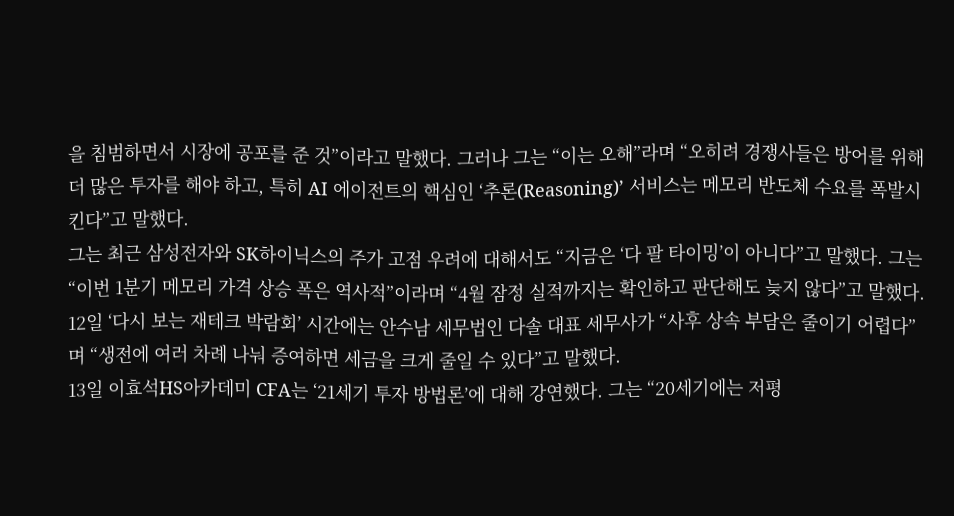을 침범하면서 시장에 공포를 준 것”이라고 말했다. 그러나 그는 “이는 오해”라며 “오히려 경쟁사들은 방어를 위해 더 많은 투자를 해야 하고, 특히 AI 에이전트의 핵심인 ‘추론(Reasoning)’ 서비스는 메모리 반도체 수요를 폭발시킨다”고 말했다.
그는 최근 삼성전자와 SK하이닉스의 주가 고점 우려에 대해서도 “지금은 ‘다 팔 타이밍’이 아니다”고 말했다. 그는 “이번 1분기 메모리 가격 상승 폭은 역사적”이라며 “4월 잠정 실적까지는 확인하고 판단해도 늦지 않다”고 말했다.
12일 ‘다시 보는 재테크 박람회’ 시간에는 안수남 세무법인 다솔 대표 세무사가 “사후 상속 부담은 줄이기 어렵다”며 “생전에 여러 차례 나눠 증여하면 세금을 크게 줄일 수 있다”고 말했다.
13일 이효석HS아카데미 CFA는 ‘21세기 투자 방법론’에 대해 강연했다. 그는 “20세기에는 저평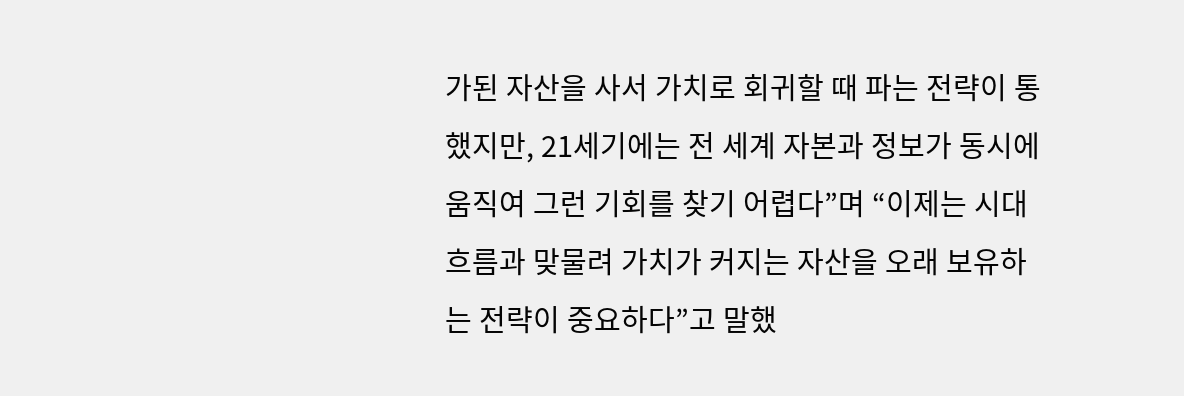가된 자산을 사서 가치로 회귀할 때 파는 전략이 통했지만, 21세기에는 전 세계 자본과 정보가 동시에 움직여 그런 기회를 찾기 어렵다”며 “이제는 시대 흐름과 맞물려 가치가 커지는 자산을 오래 보유하는 전략이 중요하다”고 말했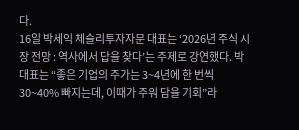다.
16일 박세익 체슬리투자자문 대표는 ‘2026년 주식 시장 전망 : 역사에서 답을 찾다’는 주제로 강연했다. 박 대표는 “좋은 기업의 주가는 3~4년에 한 번씩 30~40% 빠지는데, 이때가 주워 담을 기회”라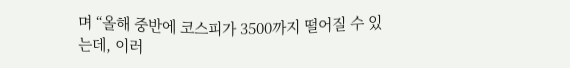며 “올해 중반에 코스피가 3500까지 떨어질 수 있는데, 이러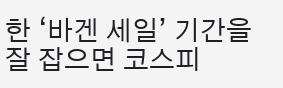한 ‘바겐 세일’ 기간을 잘 잡으면 코스피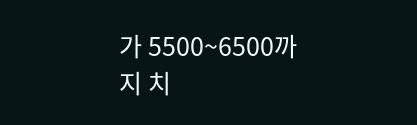가 5500~6500까지 치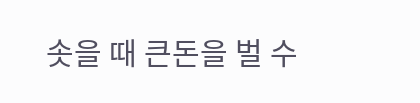솟을 때 큰돈을 벌 수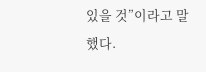있을 것”이라고 말했다.